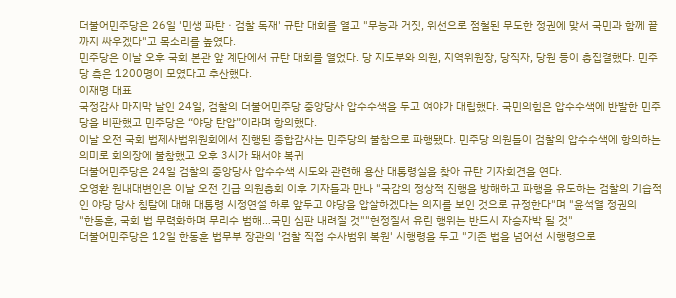더불어민주당은 26일 '민생 파탄ㆍ검찰 독재' 규탄 대회를 열고 "무능과 거짓, 위선으로 점철된 무도한 정권에 맞서 국민과 함께 끝까지 싸우겠다"고 목소리를 높였다.
민주당은 이날 오후 국회 본관 앞 계단에서 규탄 대회를 열었다. 당 지도부와 의원, 지역위원장, 당직자, 당원 등이 총집결했다. 민주당 측은 1200명이 모였다고 추산했다.
이재명 대표
국정감사 마지막 날인 24일, 검찰의 더불어민주당 중앙당사 압수수색을 두고 여야가 대립했다. 국민의힘은 압수수색에 반발한 민주당을 비판했고 민주당은 “야당 탄압”이라며 항의했다.
이날 오전 국회 법제사법위원회에서 진행된 종합감사는 민주당의 불참으로 파행됐다. 민주당 의원들이 검찰의 압수수색에 항의하는 의미로 회의장에 불참했고 오후 3시가 돼서야 복귀
더불어민주당은 24일 검찰의 중앙당사 압수수색 시도와 관련해 용산 대통령실을 찾아 규탄 기자회견을 연다.
오영환 원내대변인은 이날 오전 긴급 의원총회 이후 기자들과 만나 "국감의 정상적 진행을 방해하고 파행을 유도하는 검찰의 기습적인 야당 당사 침탈에 대해 대통령 시정연설 하루 앞두고 야당을 압살하겠다는 의지를 보인 것으로 규정한다"며 "윤석열 정권의
"한동훈, 국회 법 무력화하며 무리수 범해…국민 심판 내려질 것""헌정질서 유린 행위는 반드시 자승자박 될 것"
더불어민주당은 12일 한동훈 법무부 장관의 '검찰 직접 수사범위 복원' 시행령을 두고 "기존 법을 넘어선 시행령으로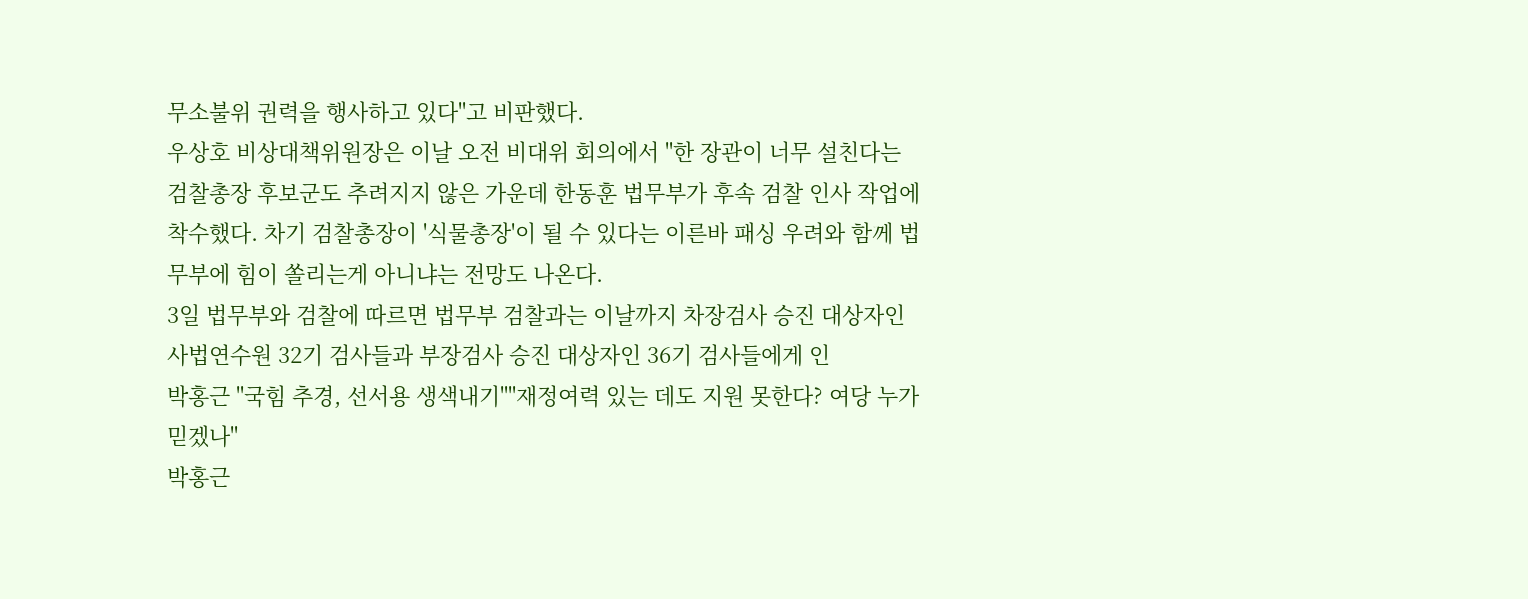무소불위 권력을 행사하고 있다"고 비판했다.
우상호 비상대책위원장은 이날 오전 비대위 회의에서 "한 장관이 너무 설친다는
검찰총장 후보군도 추려지지 않은 가운데 한동훈 법무부가 후속 검찰 인사 작업에 착수했다. 차기 검찰총장이 '식물총장'이 될 수 있다는 이른바 패싱 우려와 함께 법무부에 힘이 쏠리는게 아니냐는 전망도 나온다.
3일 법무부와 검찰에 따르면 법무부 검찰과는 이날까지 차장검사 승진 대상자인 사법연수원 32기 검사들과 부장검사 승진 대상자인 36기 검사들에게 인
박홍근 "국힘 추경, 선서용 생색내기""재정여력 있는 데도 지원 못한다? 여당 누가 믿겠나"
박홍근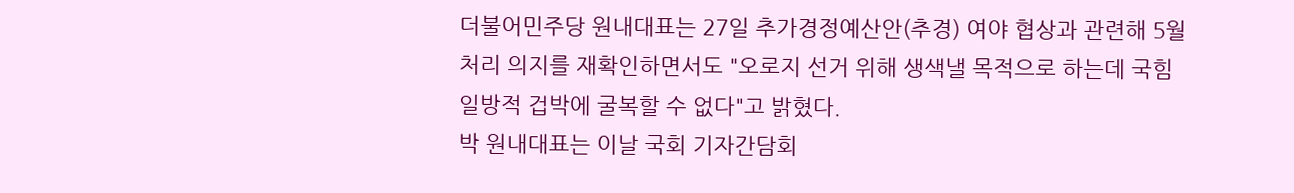더불어민주당 원내대표는 27일 추가경정예산안(추경) 여야 협상과 관련해 5월 처리 의지를 재확인하면서도 "오로지 선거 위해 생색낼 목적으로 하는데 국힘 일방적 겁박에 굴복할 수 없다"고 밝혔다.
박 원내대표는 이날 국회 기자간담회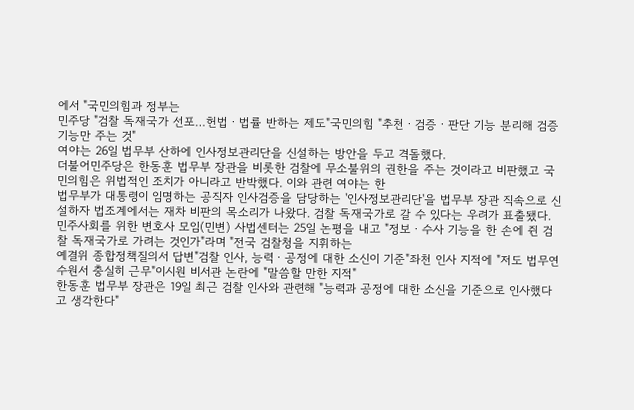에서 "국민의힘과 정부는
민주당 "검찰 독재국가 선포…헌법ㆍ법률 반하는 제도"국민의힘 "추천ㆍ검증ㆍ판단 기능 분리해 검증 기능만 주는 것"
여야는 26일 법무부 산하에 인사정보관리단을 신설하는 방안을 두고 격돌했다.
더불어민주당은 한동훈 법무부 장관을 비롯한 검찰에 무소불위의 권한을 주는 것이라고 비판했고 국민의힘은 위법적인 조치가 아니라고 반박했다. 이와 관련 여야는 한
법무부가 대통령이 임명하는 공직자 인사검증을 담당하는 '인사정보관리단'을 법무부 장관 직속으로 신설하자 법조계에서는 재차 비판의 목소리가 나왔다. 검찰 독재국가로 갈 수 있다는 우려가 표출됐다.
민주사회를 위한 변호사 모임(민변) 사법센터는 25일 논평을 내고 "정보ㆍ수사 기능을 한 손에 쥔 검찰 독재국가로 가려는 것인가"라며 "전국 검찰청을 지휘하는
예결위 종합정책질의서 답변"검찰 인사, 능력ㆍ공정에 대한 소신이 기준"좌천 인사 지적에 "저도 법무연수원서 충실히 근무"이시원 비서관 논란에 "말씀할 만한 지적"
한동훈 법무부 장관은 19일 최근 검찰 인사와 관련해 "능력과 공정에 대한 소신을 기준으로 인사했다고 생각한다"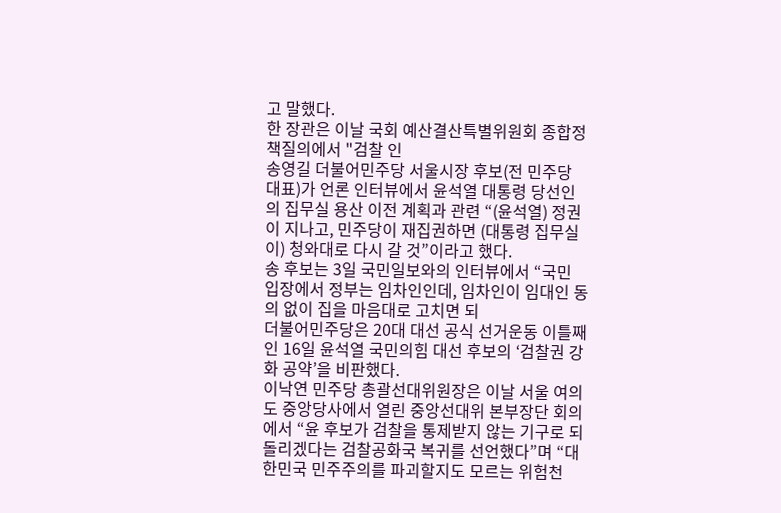고 말했다.
한 장관은 이날 국회 예산결산특별위원회 종합정책질의에서 "검찰 인
송영길 더불어민주당 서울시장 후보(전 민주당 대표)가 언론 인터뷰에서 윤석열 대통령 당선인의 집무실 용산 이전 계획과 관련 “(윤석열) 정권이 지나고, 민주당이 재집권하면 (대통령 집무실이) 청와대로 다시 갈 것”이라고 했다.
송 후보는 3일 국민일보와의 인터뷰에서 “국민 입장에서 정부는 임차인인데, 임차인이 임대인 동의 없이 집을 마음대로 고치면 되
더불어민주당은 20대 대선 공식 선거운동 이틀째인 16일 윤석열 국민의힘 대선 후보의 ‘검찰권 강화 공약’을 비판했다.
이낙연 민주당 총괄선대위원장은 이날 서울 여의도 중앙당사에서 열린 중앙선대위 본부장단 회의에서 “윤 후보가 검찰을 통제받지 않는 기구로 되돌리겠다는 검찰공화국 복귀를 선언했다”며 “대한민국 민주주의를 파괴할지도 모르는 위험천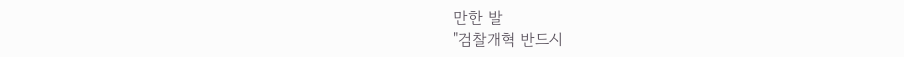만한 발
"검찰개혁 반드시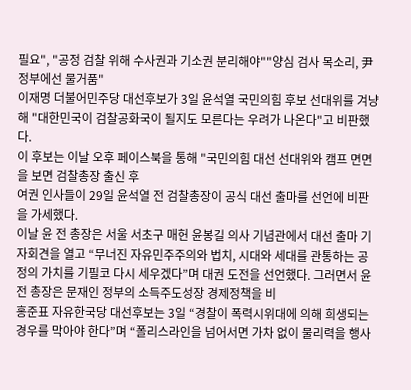필요", "공정 검찰 위해 수사권과 기소권 분리해야""양심 검사 목소리, 尹 정부에선 물거품"
이재명 더불어민주당 대선후보가 3일 윤석열 국민의힘 후보 선대위를 겨냥해 "대한민국이 검찰공화국이 될지도 모른다는 우려가 나온다"고 비판했다.
이 후보는 이날 오후 페이스북을 통해 "국민의힘 대선 선대위와 캠프 면면을 보면 검찰총장 출신 후
여권 인사들이 29일 윤석열 전 검찰총장이 공식 대선 출마를 선언에 비판을 가세했다.
이날 윤 전 총장은 서울 서초구 매헌 윤봉길 의사 기념관에서 대선 출마 기자회견을 열고 “무너진 자유민주주의와 법치, 시대와 세대를 관통하는 공정의 가치를 기필코 다시 세우겠다”며 대권 도전을 선언했다. 그러면서 윤 전 총장은 문재인 정부의 소득주도성장 경제정책을 비
홍준표 자유한국당 대선후보는 3일 “경찰이 폭력시위대에 의해 희생되는 경우를 막아야 한다”며 “폴리스라인을 넘어서면 가차 없이 물리력을 행사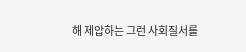해 제압하는 그런 사회질서를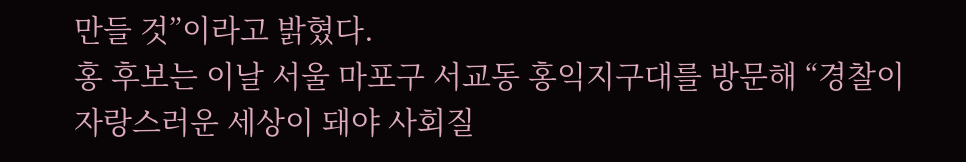만들 것”이라고 밝혔다.
홍 후보는 이날 서울 마포구 서교동 홍익지구대를 방문해 “경찰이 자랑스러운 세상이 돼야 사회질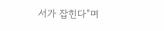서가 잡힌다”며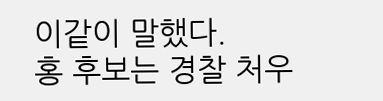이같이 말했다.
홍 후보는 경찰 처우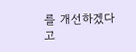를 개선하겠다고